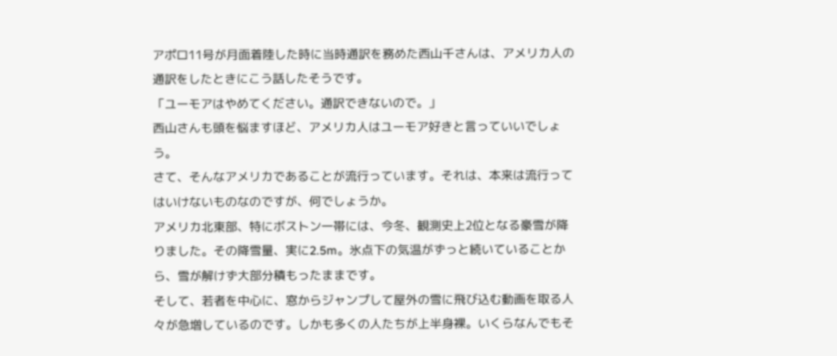アポロ11号が月面着陸した時に当時通訳を務めた西山千さんは、アメリカ人の通訳をしたときにこう話したそうです。
「ユーモアはやめてください。通訳できないので。」
西山さんも頭を悩ますほど、アメリカ人はユーモア好きと言っていいでしょう。
さて、そんなアメリカであることが流行っています。それは、本来は流行ってはいけないものなのですが、何でしょうか。
アメリカ北東部、特にボストン一帯には、今冬、観測史上2位となる豪雪が降りました。その降雪量、実に2.5m。氷点下の気温がずっと続いていることから、雪が解けず大部分積もったままです。
そして、若者を中心に、窓からジャンプして屋外の雪に飛び込む動画を取る人々が急増しているのです。しかも多くの人たちが上半身裸。いくらなんでもそ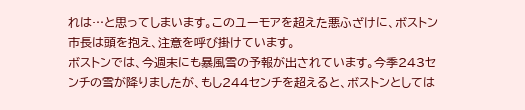れは…と思ってしまいます。このユーモアを超えた悪ふざけに、ボストン市長は頭を抱え、注意を呼び掛けています。
ボストンでは、今週末にも暴風雪の予報が出されています。今季243センチの雪が降りましたが、もし244センチを超えると、ボストンとしては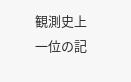観測史上一位の記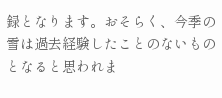録となります。おそらく、今季の雪は過去経験したことのないものとなると思われま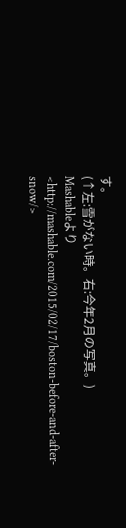す。
(↑左:雪がない時。右:今年2月の写真。)
Mashableより
<http://mashable.com/2015/02/17/boston-before-and-after-snow/>